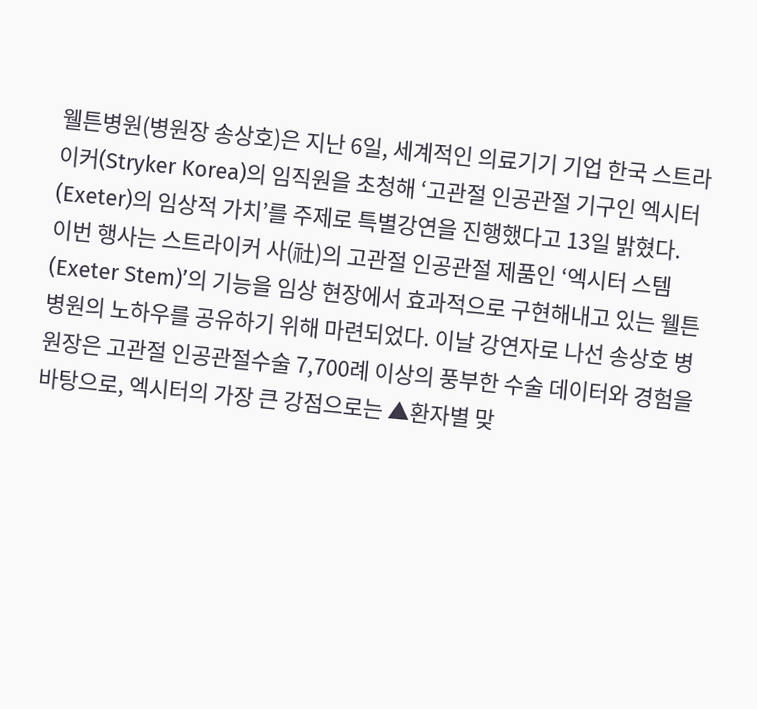웰튼병원(병원장 송상호)은 지난 6일, 세계적인 의료기기 기업 한국 스트라이커(Stryker Korea)의 임직원을 초청해 ‘고관절 인공관절 기구인 엑시터(Exeter)의 임상적 가치’를 주제로 특별강연을 진행했다고 13일 밝혔다.
이번 행사는 스트라이커 사(社)의 고관절 인공관절 제품인 ‘엑시터 스템(Exeter Stem)’의 기능을 임상 현장에서 효과적으로 구현해내고 있는 웰튼병원의 노하우를 공유하기 위해 마련되었다. 이날 강연자로 나선 송상호 병원장은 고관절 인공관절수술 7,700례 이상의 풍부한 수술 데이터와 경험을 바탕으로, 엑시터의 가장 큰 강점으로는 ▲환자별 맞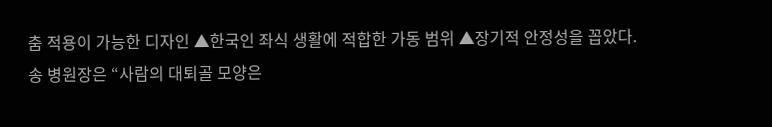춤 적용이 가능한 디자인 ▲한국인 좌식 생활에 적합한 가동 범위 ▲장기적 안정성을 꼽았다.
송 병원장은 “사람의 대퇴골 모양은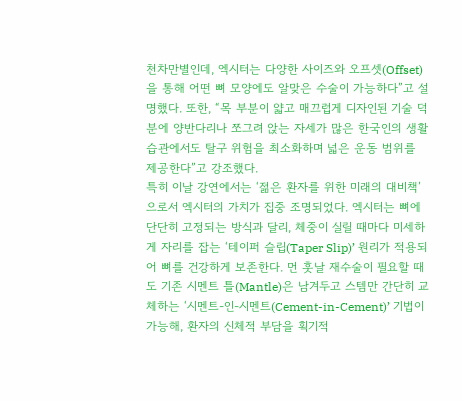천차만별인데, 엑시터는 다양한 사이즈와 오프셋(Offset)을 통해 어떤 뼈 모양에도 알맞은 수술이 가능하다”고 설명했다. 또한, “목 부분이 얇고 매끄럽게 디자인된 기술 덕분에 양반다리나 쪼그려 앉는 자세가 많은 한국인의 생활 습관에서도 탈구 위험을 최소화하며 넓은 운동 범위를 제공한다”고 강조했다.
특히 이날 강연에서는 ‘젊은 환자를 위한 미래의 대비책’으로서 엑시터의 가치가 집중 조명되었다. 엑시터는 뼈에 단단히 고정되는 방식과 달리, 체중이 실릴 때마다 미세하게 자리를 잡는 ‘테이퍼 슬립(Taper Slip)’ 원리가 적용되어 뼈를 건강하게 보존한다. 먼 훗날 재수술이 필요할 때도 기존 시멘트 틀(Mantle)은 남겨두고 스템만 간단히 교체하는 ‘시멘트-인-시멘트(Cement-in-Cement)’ 기법이 가능해, 환자의 신체적 부담을 획기적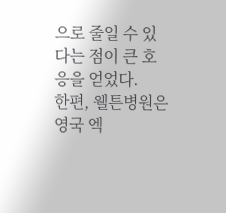으로 줄일 수 있다는 점이 큰 호응을 얻었다.
한편, 웰튼병원은 영국 엑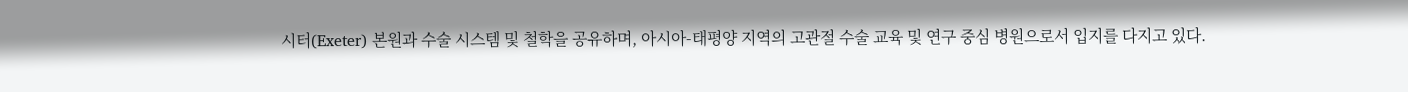시터(Exeter) 본원과 수술 시스템 및 철학을 공유하며, 아시아-태평양 지역의 고관절 수술 교육 및 연구 중심 병원으로서 입지를 다지고 있다.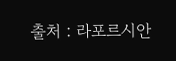출처 : 라포르시안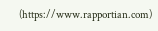(https://www.rapportian.com)